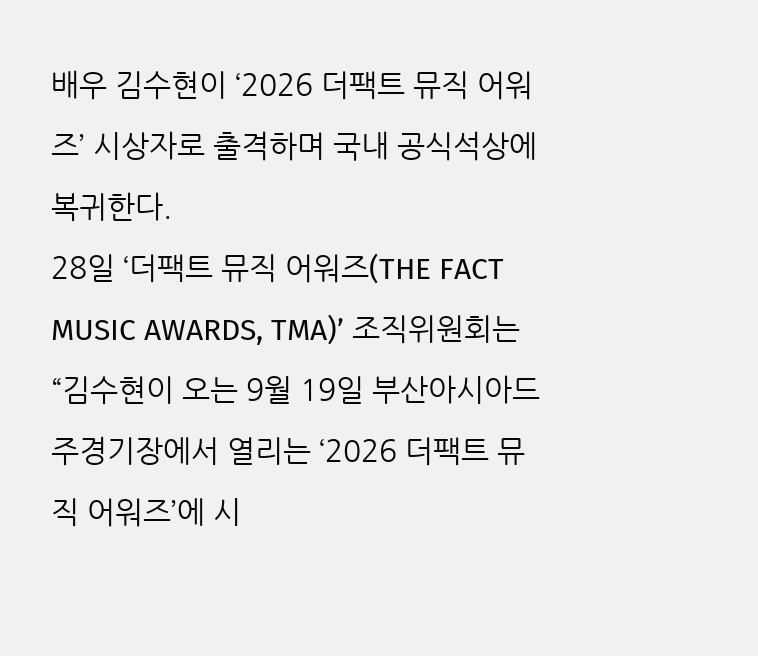배우 김수현이 ‘2026 더팩트 뮤직 어워즈’ 시상자로 출격하며 국내 공식석상에 복귀한다.
28일 ‘더팩트 뮤직 어워즈(THE FACT MUSIC AWARDS, TMA)’ 조직위원회는 “김수현이 오는 9월 19일 부산아시아드주경기장에서 열리는 ‘2026 더팩트 뮤직 어워즈’에 시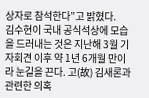상자로 참석한다”고 밝혔다.
김수현이 국내 공식석상에 모습을 드러내는 것은 지난해 3월 기자회견 이후 약 1년 6개월 만이라 눈길을 끈다. 고(故) 김새론과 관련한 의혹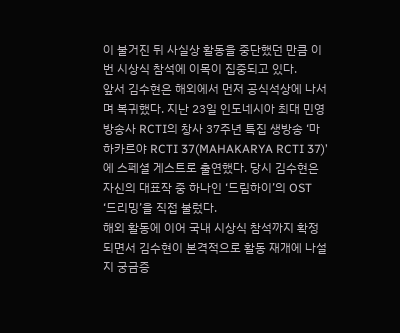이 불거진 뒤 사실상 활동을 중단했던 만큼 이번 시상식 참석에 이목이 집중되고 있다.
앞서 김수현은 해외에서 먼저 공식석상에 나서며 복귀했다. 지난 23일 인도네시아 최대 민영 방송사 RCTI의 창사 37주년 특집 생방송 ‘마하카르야 RCTI 37(MAHAKARYA RCTI 37)’에 스페셜 게스트로 출연했다. 당시 김수현은 자신의 대표작 중 하나인 ‘드림하이’의 OST ‘드리밍’을 직접 불렀다.
해외 활동에 이어 국내 시상식 참석까지 확정되면서 김수현이 본격적으로 활동 재개에 나설지 궁금증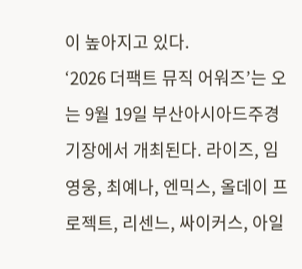이 높아지고 있다.
‘2026 더팩트 뮤직 어워즈’는 오는 9월 19일 부산아시아드주경기장에서 개최된다. 라이즈, 임영웅, 최예나, 엔믹스, 올데이 프로젝트, 리센느, 싸이커스, 아일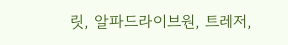릿, 알파드라이브원, 트레저,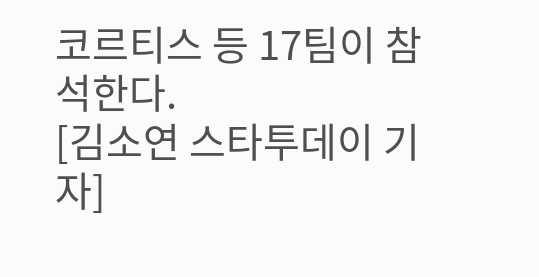코르티스 등 17팀이 참석한다.
[김소연 스타투데이 기자]